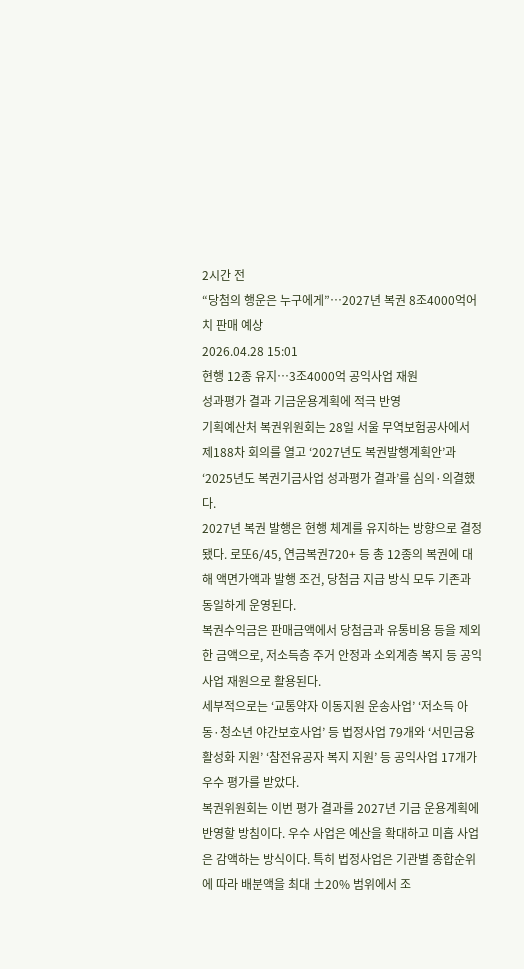2시간 전
“당첨의 행운은 누구에게”…2027년 복권 8조4000억어치 판매 예상
2026.04.28 15:01
현행 12종 유지…3조4000억 공익사업 재원
성과평가 결과 기금운용계획에 적극 반영
기획예산처 복권위원회는 28일 서울 무역보험공사에서 제188차 회의를 열고 ‘2027년도 복권발행계획안’과 ‘2025년도 복권기금사업 성과평가 결과’를 심의·의결했다.
2027년 복권 발행은 현행 체계를 유지하는 방향으로 결정됐다. 로또6/45, 연금복권720+ 등 총 12종의 복권에 대해 액면가액과 발행 조건, 당첨금 지급 방식 모두 기존과 동일하게 운영된다.
복권수익금은 판매금액에서 당첨금과 유통비용 등을 제외한 금액으로, 저소득층 주거 안정과 소외계층 복지 등 공익사업 재원으로 활용된다.
세부적으로는 ‘교통약자 이동지원 운송사업’ ‘저소득 아동·청소년 야간보호사업’ 등 법정사업 79개와 ‘서민금융 활성화 지원’ ‘참전유공자 복지 지원’ 등 공익사업 17개가 우수 평가를 받았다.
복권위원회는 이번 평가 결과를 2027년 기금 운용계획에 반영할 방침이다. 우수 사업은 예산을 확대하고 미흡 사업은 감액하는 방식이다. 특히 법정사업은 기관별 종합순위에 따라 배분액을 최대 ±20% 범위에서 조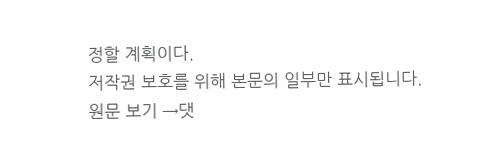정할 계획이다.
저작권 보호를 위해 본문의 일부만 표시됩니다.
원문 보기 →댓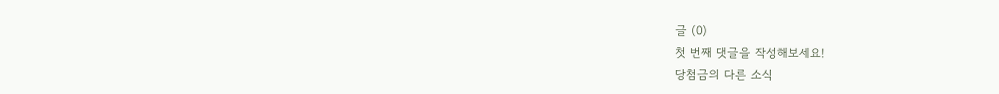글 (0)
첫 번째 댓글을 작성해보세요!
당첨금의 다른 소식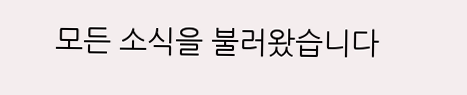모든 소식을 불러왔습니다